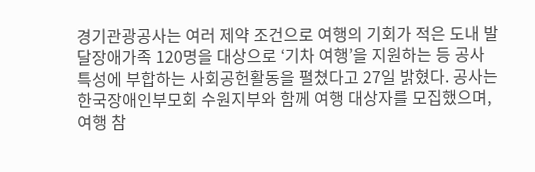경기관광공사는 여러 제약 조건으로 여행의 기회가 적은 도내 발달장애가족 120명을 대상으로 ‘기차 여행’을 지원하는 등 공사 특성에 부합하는 사회공헌활동을 펼쳤다고 27일 밝혔다. 공사는 한국장애인부모회 수원지부와 함께 여행 대상자를 모집했으며, 여행 참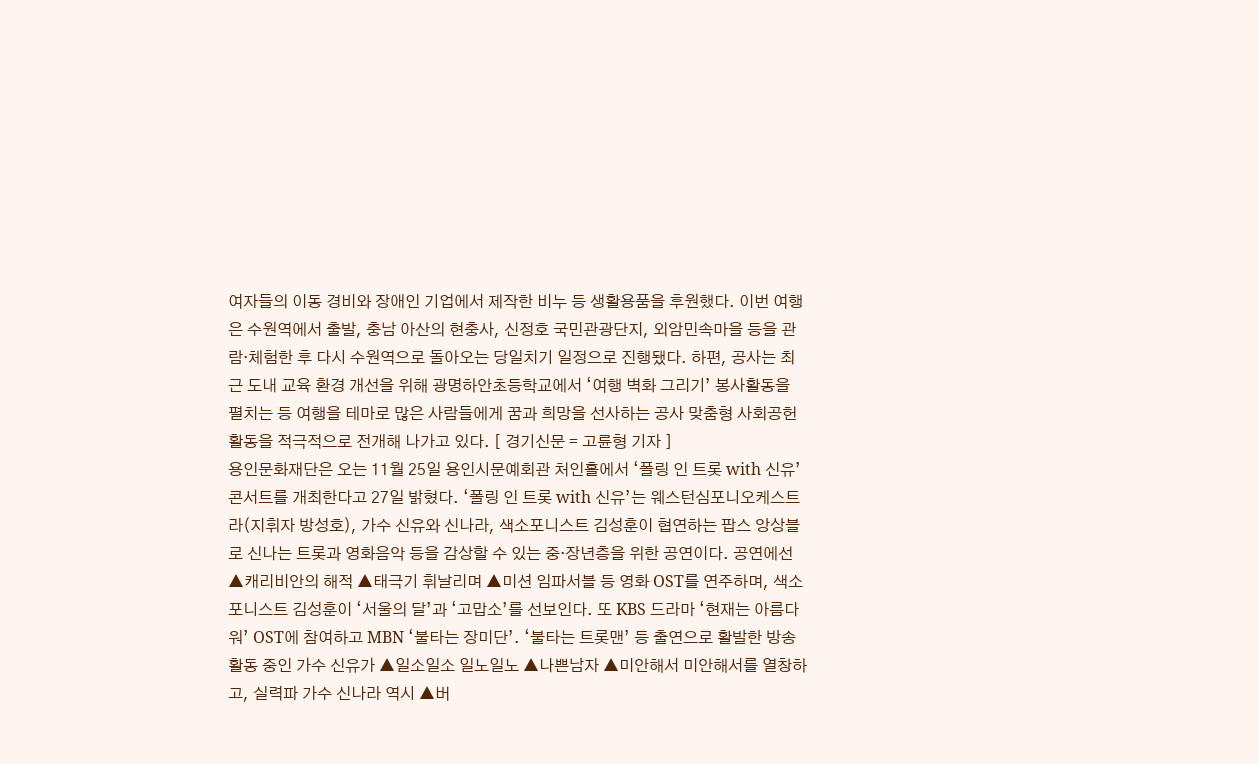여자들의 이동 경비와 장애인 기업에서 제작한 비누 등 생활용품을 후원했다. 이번 여행은 수원역에서 출발, 충남 아산의 현충사, 신정호 국민관광단지, 외암민속마을 등을 관람·체험한 후 다시 수원역으로 돌아오는 당일치기 일정으로 진행됐다. 하편, 공사는 최근 도내 교육 환경 개선을 위해 광명하안초등학교에서 ‘여행 벽화 그리기’ 봉사활동을 펼치는 등 여행을 테마로 많은 사람들에게 꿈과 희망을 선사하는 공사 맞춤형 사회공헌활동을 적극적으로 전개해 나가고 있다. [ 경기신문 = 고륜형 기자 ]
용인문화재단은 오는 11월 25일 용인시문예회관 처인홀에서 ‘폴링 인 트롯 with 신유’ 콘서트를 개최한다고 27일 밝혔다. ‘폴링 인 트롯 with 신유’는 웨스턴심포니오케스트라(지휘자 방성호), 가수 신유와 신나라, 색소포니스트 김성훈이 협연하는 팝스 앙상블로 신나는 트롯과 영화음악 등을 감상할 수 있는 중‧장년층을 위한 공연이다. 공연에선 ▲캐리비안의 해적 ▲태극기 휘날리며 ▲미션 임파서블 등 영화 OST를 연주하며, 색소포니스트 김성훈이 ‘서울의 달’과 ‘고맙소’를 선보인다. 또 KBS 드라마 ‘현재는 아름다워’ OST에 참여하고 MBN ‘불타는 장미단’. ‘불타는 트롯맨’ 등 출연으로 활발한 방송 활동 중인 가수 신유가 ▲일소일소 일노일노 ▲나쁜남자 ▲미안해서 미안해서를 열창하고, 실력파 가수 신나라 역시 ▲버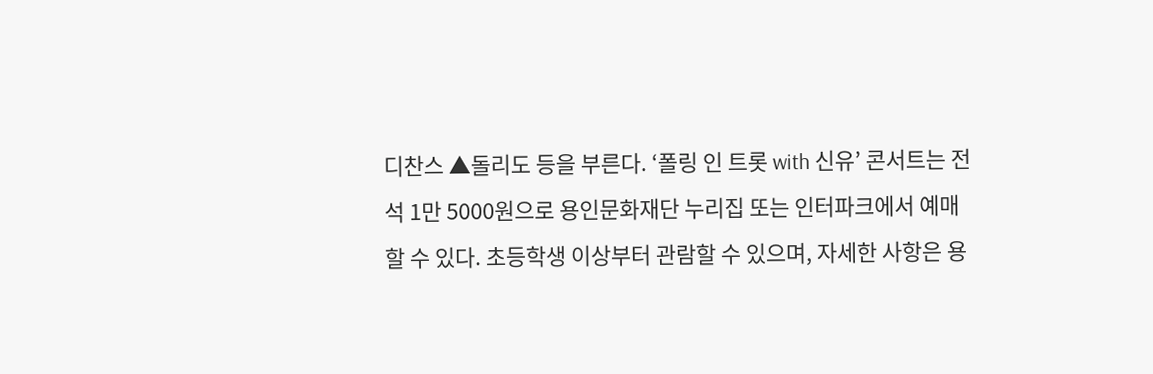디찬스 ▲돌리도 등을 부른다. ‘폴링 인 트롯 with 신유’ 콘서트는 전석 1만 5000원으로 용인문화재단 누리집 또는 인터파크에서 예매할 수 있다. 초등학생 이상부터 관람할 수 있으며, 자세한 사항은 용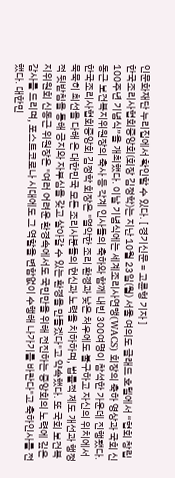인문화재단 누리집에서 확인할 수 있다. [ 경기신문 = 고륜형 기자 ]
한국조리사협회중앙회(회장 김정학)는 지난 10월 23일(월) 서울 여의도 글래드 호텔에서 “협회 창립 100주년 기념식”을 개최했다. 이날 기념식에는 세계조리사연맹(WACS) 회장의 축하 영상과 국회 신동근 보건복지위원장의 축사 등 각계 인사들의 축하와 함께 내빈 300여명이 참석한 가운데 진행됐다. 한국조리사협회중앙회 김정학 회장은 "열악한 조리 환경과 낮은 처우에도 불구하고 자신의 위치에서 묵묵히 최선을 다해 온 대한민국 모든 조리사분들의 헌신과 노력을 치하하며, 법률적 제도 개선과 행정적 뒷받침을 통해 긍지와 자부심을 갖고 살아갈 수 있는 환경을 만들겠다"고 약속했다. 또 국회 보건복지위원회 신동근 위원장은 "여러 어려운 환경속에서도 국민만을 위해 전진하는 중앙회의 노력에 깊은 감사를 드리며, 포스트코로나 시대에도 그 역할을 변함없이 수행해 나가기를 바란다"고 축하인사를 전했다. 대한민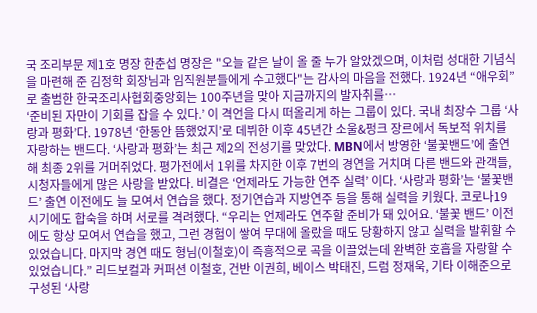국 조리부문 제1호 명장 한춘섭 명장은 "오늘 같은 날이 올 줄 누가 알았겠으며, 이처럼 성대한 기념식을 마련해 준 김정학 회장님과 임직원분들에게 수고했다"는 감사의 마음을 전했다. 1924년 “애우회”로 출범한 한국조리사협회중앙회는 100주년을 맞아 지금까지의 발자취를…
‘준비된 자만이 기회를 잡을 수 있다.’ 이 격언을 다시 떠올리게 하는 그룹이 있다. 국내 최장수 그룹 ‘사랑과 평화’다. 1978년 ‘한동안 뜸했었지’로 데뷔한 이후 45년간 소울&펑크 장르에서 독보적 위치를 자랑하는 밴드다. ‘사랑과 평화’는 최근 제2의 전성기를 맞았다. MBN에서 방영한 ‘불꽃밴드’에 출연해 최종 2위를 거머쥐었다. 평가전에서 1위를 차지한 이후 7번의 경연을 거치며 다른 밴드와 관객들, 시청자들에게 많은 사랑을 받았다. 비결은 ‘언제라도 가능한 연주 실력’ 이다. ‘사랑과 평화’는 ‘불꽃밴드’ 출연 이전에도 늘 모여서 연습을 했다. 정기연습과 지방연주 등을 통해 실력을 키웠다. 코로나19 시기에도 합숙을 하며 서로를 격려했다. “우리는 언제라도 연주할 준비가 돼 있어요. ‘불꽃 밴드’ 이전에도 항상 모여서 연습을 했고, 그런 경험이 쌓여 무대에 올랐을 때도 당황하지 않고 실력을 발휘할 수 있었습니다. 마지막 경연 때도 형님(이철호)이 즉흥적으로 곡을 이끌었는데 완벽한 호흡을 자랑할 수 있었습니다.” 리드보컬과 커퍼션 이철호, 건반 이권희, 베이스 박태진, 드럼 정재욱, 기타 이해준으로 구성된 ‘사랑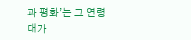과 평화’는 그 연령대가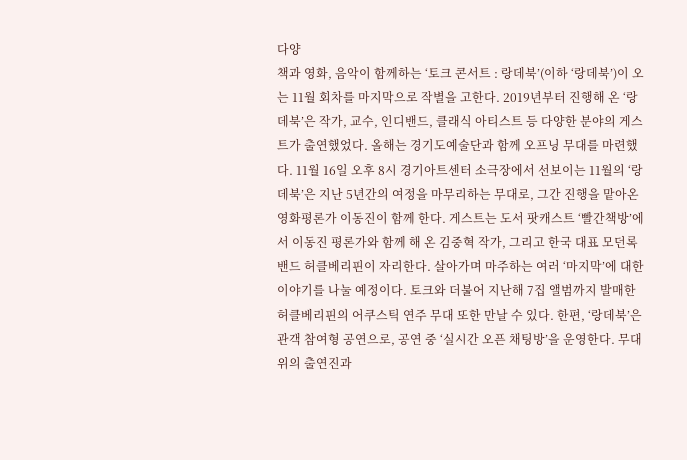다양
책과 영화, 음악이 함께하는 ‘토크 콘서트 : 랑데북’(이하 ‘랑데북’)이 오는 11월 회차를 마지막으로 작별을 고한다. 2019년부터 진행해 온 ‘랑데북’은 작가, 교수, 인디밴드, 클래식 아티스트 등 다양한 분야의 게스트가 출연했었다. 올해는 경기도예술단과 함께 오프닝 무대를 마련했다. 11월 16일 오후 8시 경기아트센터 소극장에서 선보이는 11월의 ‘랑데북’은 지난 5년간의 여정을 마무리하는 무대로, 그간 진행을 맡아온 영화평론가 이동진이 함께 한다. 게스트는 도서 팟캐스트 ‘빨간책방’에서 이동진 평론가와 함께 해 온 김중혁 작가, 그리고 한국 대표 모던록 밴드 허클베리핀이 자리한다. 살아가며 마주하는 여러 ‘마지막’에 대한 이야기를 나눌 예정이다. 토크와 더불어 지난해 7집 앨범까지 발매한 허클베리핀의 어쿠스틱 연주 무대 또한 만날 수 있다. 한편, ‘랑데북’은 관객 참여형 공연으로, 공연 중 ‘실시간 오픈 채팅방’을 운영한다. 무대 위의 출연진과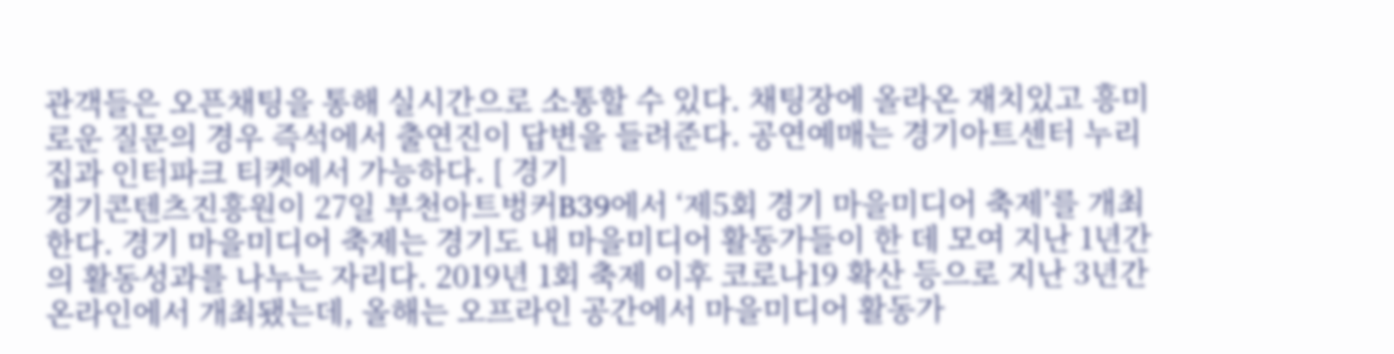관객들은 오픈채팅을 통해 실시간으로 소통할 수 있다. 채팅장에 올라온 재치있고 흥미로운 질문의 경우 즉석에서 출연진이 답변을 들려준다. 공연예매는 경기아트센터 누리집과 인터파크 티켓에서 가능하다. [ 경기
경기콘텐츠진흥원이 27일 부천아트벙커B39에서 ‘제5회 경기 마을미디어 축제’를 개최한다. 경기 마을미디어 축제는 경기도 내 마을미디어 활동가들이 한 데 모여 지난 1년간의 활동성과를 나누는 자리다. 2019년 1회 축제 이후 코로나19 확산 등으로 지난 3년간 온라인에서 개최됐는데, 올해는 오프라인 공간에서 마을미디어 활동가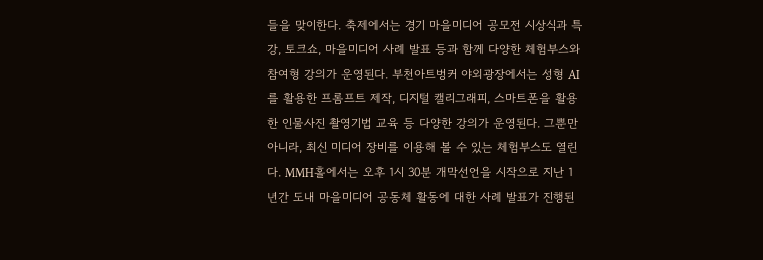들을 맞이한다. 축제에서는 경기 마을미디어 공모전 시상식과 특강, 토크쇼, 마을미디어 사례 발표 등과 함께 다양한 체험부스와 참여형 강의가 운영된다. 부천아트벙커 야외광장에서는 성형 AI를 활용한 프롬프트 제작, 디지털 캘리그래피, 스마트폰을 활용한 인물사진 촬영기법 교육 등 다양한 강의가 운영된다. 그뿐만 아니라, 최신 미디어 장비를 이용해 볼 수 있는 체험부스도 열린다. MMH홀에서는 오후 1시 30분 개막선언을 시작으로 지난 1년간 도내 마을미디어 공동체 활동에 대한 사례 발표가 진행된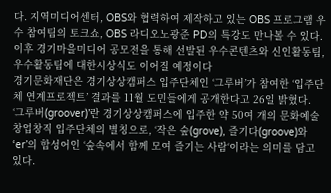다. 지역미디어센터, OBS와 협력하여 제작하고 있는 OBS 프로그램 우수 참여팀의 토크쇼, OBS 라디오노광준 PD의 특강도 만나볼 수 있다. 이후 경기마을미디어 공모전을 통해 선발된 우수콘텐츠와 신인활동팀, 우수활동팀에 대한시상식도 이어질 예정이다
경기문화재단은 경기상상캠퍼스 입주단체인 ‘그루버’가 참여한 ‘입주단체 연계프로젝트’ 결과를 11월 도민들에게 공개한다고 26일 밝혔다. ‘그루버(groover)’란 경기상상캠퍼스에 입주한 약 50여 개의 문화예술 창업창직 입주단체의 별칭으로, ‘작은 숲(grove), 즐기다(groove)와 ‘er’의 합성어인 ‘숲속에서 함께 모여 즐기는 사람‘이라는 의미를 담고 있다.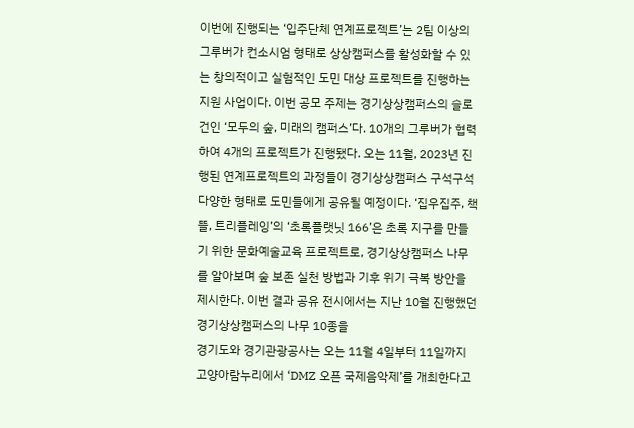이번에 진행되는 ‘입주단체 연계프로젝트’는 2팀 이상의 그루버가 컨소시엄 형태로 상상캠퍼스를 활성화할 수 있는 창의적이고 실험적인 도민 대상 프로젝트를 진행하는 지원 사업이다. 이번 공모 주제는 경기상상캠퍼스의 슬로건인 ‘모두의 숲, 미래의 캠퍼스’다. 10개의 그루버가 협력하여 4개의 프로젝트가 진행됐다. 오는 11월, 2023년 진행된 연계프로젝트의 과정들이 경기상상캠퍼스 구석구석 다양한 형태로 도민들에게 공유될 예정이다. ‘집우집주, 책뜰, 트리플레잉’의 ‘초록플랫닛 166’은 초록 지구를 만들기 위한 문화예술교육 프로젝트로, 경기상상캠퍼스 나무를 알아보며 숲 보존 실천 방법과 기후 위기 극복 방안을 제시한다. 이번 결과 공유 전시에서는 지난 10월 진행했던 경기상상캠퍼스의 나무 10종을
경기도와 경기관광공사는 오는 11월 4일부터 11일까지 고양아람누리에서 ‘DMZ 오픈 국제음악제’를 개최한다고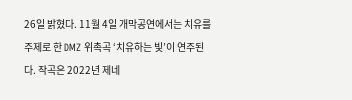26일 밝혔다. 11월 4일 개막공연에서는 치유를 주제로 한 DMZ 위촉곡 ‘치유하는 빛’이 연주된다. 작곡은 2022년 제네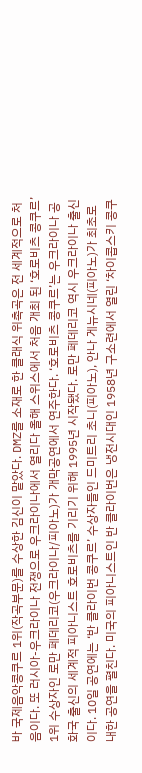바 국제음악콩쿠르 1위(작곡부문)를 수상한 김신이 맡았다. DMZ를 소재로 한 클래식 위촉곡은 전 세계적으로 처음이다. 또 러시아-우크라이나 전쟁으로 우크라이나에서 열리다 올해 스위스에서 처음 개최 된 ‘호로비츠 콩쿠르’ 1위 수상자인 로만 페데리코(우크라이나/피아노)가 개막공연에서 연주한다. ‘호로비츠 콩쿠르’는 우크라이나 공화국 출신의 세계적 피아니스트 호로비츠를 기리기 위해 1995년 시작됐다. 로만 페데리코 역시 우크라이나 출신이다. 10일 공연에는 ‘반 클라이번 콩쿠르’ 수상자들인 드미트리 초니(피아노), 안나 게뉴시네(피아노)가 최초로 내한 공연을 펼친다. 미국의 피아니스트인 반 클라이번은 냉전시대인 1958년 구소련에서 열린 ‘차이콥스키 콩쿠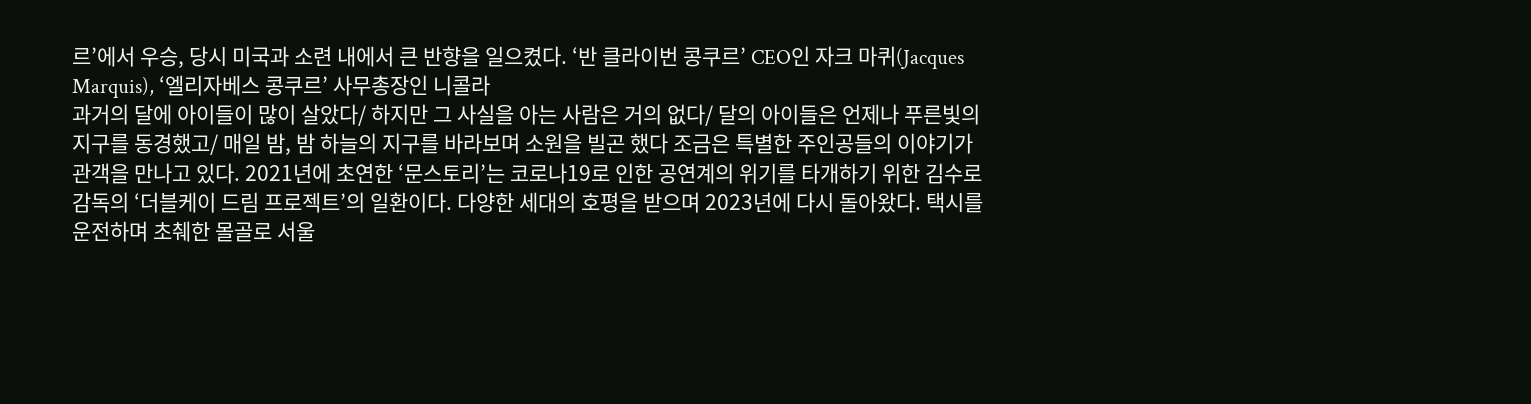르’에서 우승, 당시 미국과 소련 내에서 큰 반향을 일으켰다. ‘반 클라이번 콩쿠르’ CEO인 자크 마퀴(Jacques Marquis), ‘엘리자베스 콩쿠르’ 사무총장인 니콜라
과거의 달에 아이들이 많이 살았다/ 하지만 그 사실을 아는 사람은 거의 없다/ 달의 아이들은 언제나 푸른빛의 지구를 동경했고/ 매일 밤, 밤 하늘의 지구를 바라보며 소원을 빌곤 했다 조금은 특별한 주인공들의 이야기가 관객을 만나고 있다. 2021년에 초연한 ‘문스토리’는 코로나19로 인한 공연계의 위기를 타개하기 위한 김수로 감독의 ‘더블케이 드림 프로젝트’의 일환이다. 다양한 세대의 호평을 받으며 2023년에 다시 돌아왔다. 택시를 운전하며 초췌한 몰골로 서울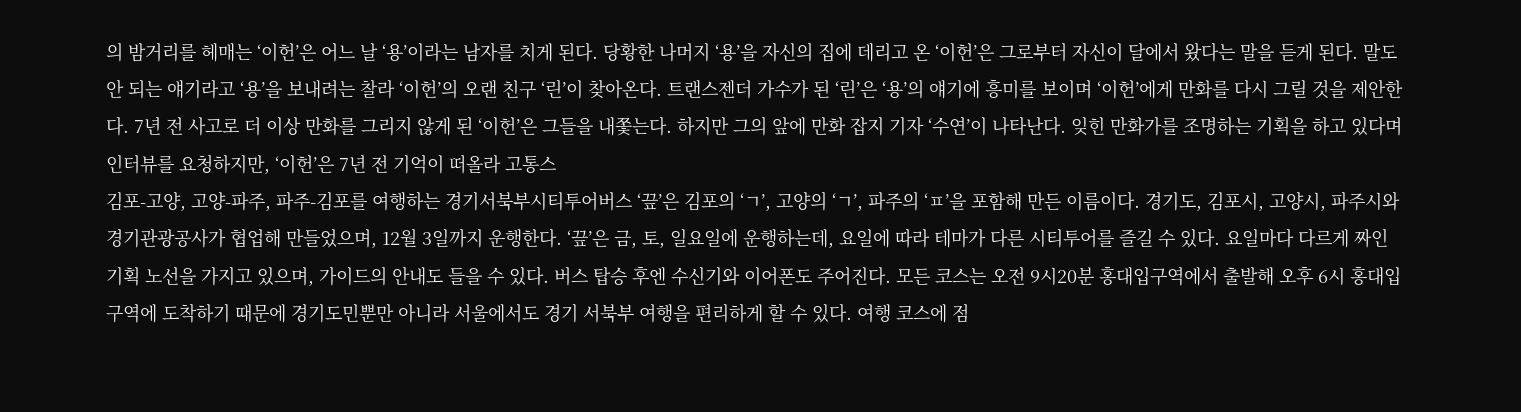의 밤거리를 헤매는 ‘이헌’은 어느 날 ‘용’이라는 남자를 치게 된다. 당황한 나머지 ‘용’을 자신의 집에 데리고 온 ‘이헌’은 그로부터 자신이 달에서 왔다는 말을 듣게 된다. 말도 안 되는 얘기라고 ‘용’을 보내려는 찰라 ‘이헌’의 오랜 친구 ‘린’이 찾아온다. 트랜스젠더 가수가 된 ‘린’은 ‘용’의 얘기에 흥미를 보이며 ‘이헌’에게 만화를 다시 그릴 것을 제안한다. 7년 전 사고로 더 이상 만화를 그리지 않게 된 ‘이헌’은 그들을 내쫓는다. 하지만 그의 앞에 만화 잡지 기자 ‘수연’이 나타난다. 잊힌 만화가를 조명하는 기획을 하고 있다며 인터뷰를 요청하지만, ‘이헌’은 7년 전 기억이 떠올라 고통스
김포-고양, 고양-파주, 파주-김포를 여행하는 경기서북부시티투어버스 ‘끞’은 김포의 ‘ㄱ’, 고양의 ‘ㄱ’, 파주의 ‘ㅍ’을 포함해 만든 이름이다. 경기도, 김포시, 고양시, 파주시와 경기관광공사가 협업해 만들었으며, 12월 3일까지 운행한다. ‘끞’은 금, 토, 일요일에 운행하는데, 요일에 따라 테마가 다른 시티투어를 즐길 수 있다. 요일마다 다르게 짜인 기획 노선을 가지고 있으며, 가이드의 안내도 들을 수 있다. 버스 탑승 후엔 수신기와 이어폰도 주어진다. 모든 코스는 오전 9시20분 홍대입구역에서 출발해 오후 6시 홍대입구역에 도착하기 때문에 경기도민뿐만 아니라 서울에서도 경기 서북부 여행을 편리하게 할 수 있다. 여행 코스에 점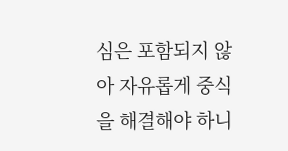심은 포함되지 않아 자유롭게 중식을 해결해야 하니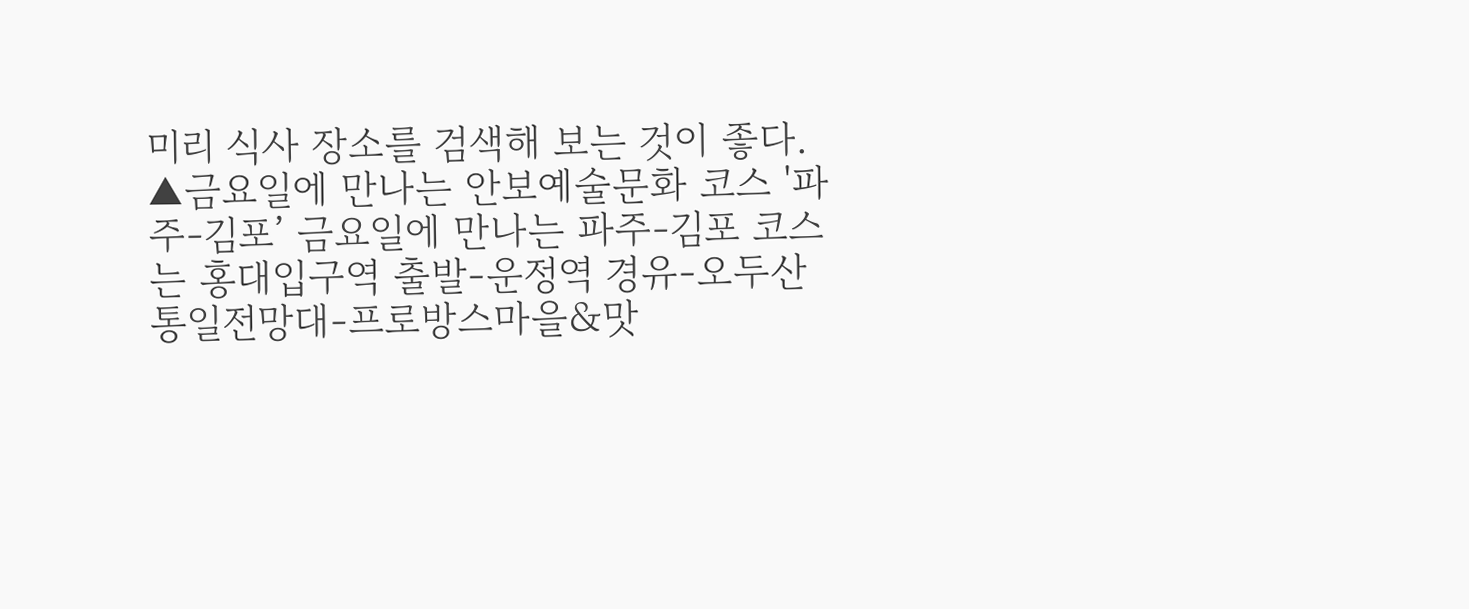미리 식사 장소를 검색해 보는 것이 좋다. ▲금요일에 만나는 안보예술문화 코스 '파주-김포’ 금요일에 만나는 파주-김포 코스는 홍대입구역 출발-운정역 경유-오두산통일전망대-프로방스마을&맛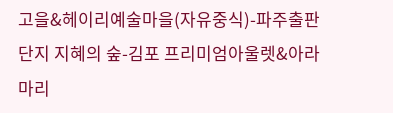고을&헤이리예술마을(자유중식)-파주출판단지 지혜의 숲-김포 프리미엄아울렛&아라마리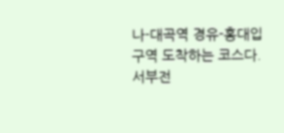나-대곡역 경유-홍대입구역 도착하는 코스다. 서부전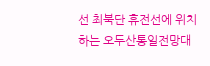선 최북단 휴전선에 위치하는 오두산통일전망대